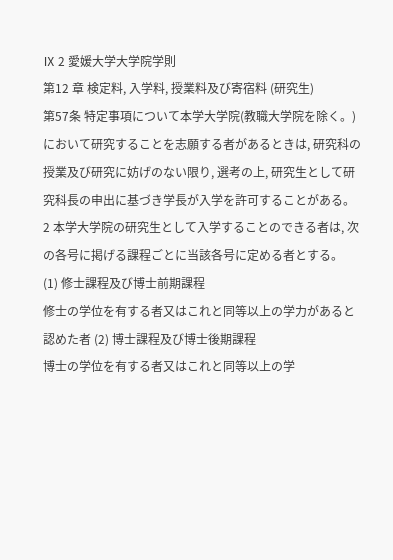Ⅸ 2 愛媛大学大学院学則
第12 章 検定料, 入学料, 授業料及び寄宿料 (研究生)
第57条 特定事項について本学大学院(教職大学院を除く。)において研究することを志願する者があるときは, 研究科の 授業及び研究に妨げのない限り, 選考の上, 研究生として研究科長の申出に基づき学長が入学を許可することがある。
2 本学大学院の研究生として入学することのできる者は, 次の各号に掲げる課程ごとに当該各号に定める者とする。
(1) 修士課程及び博士前期課程
修士の学位を有する者又はこれと同等以上の学力があると認めた者 (2) 博士課程及び博士後期課程
博士の学位を有する者又はこれと同等以上の学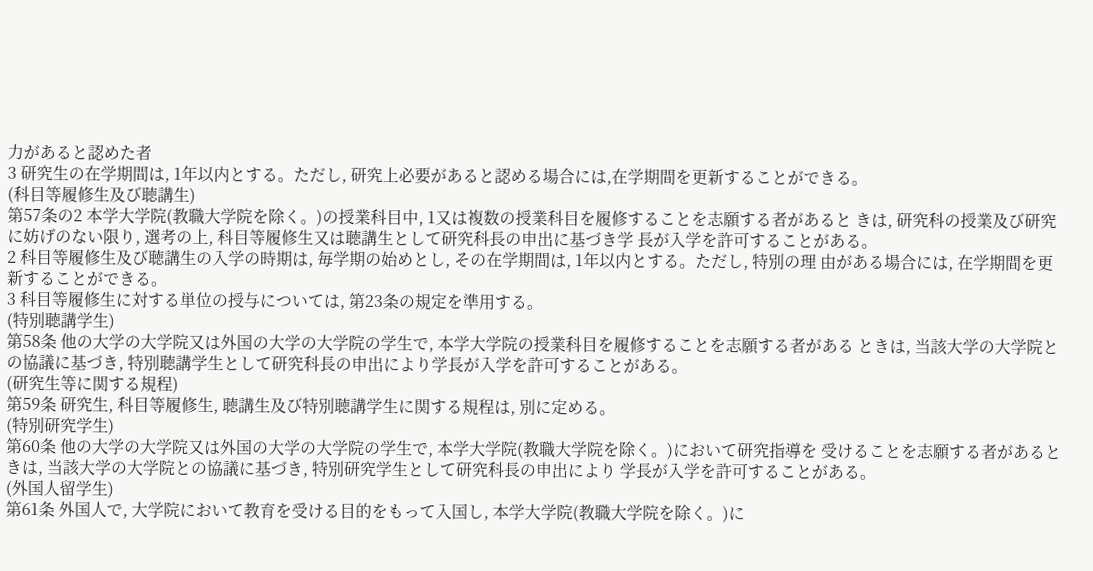力があると認めた者
3 研究生の在学期間は, 1年以内とする。ただし, 研究上必要があると認める場合には,在学期間を更新することができる。
(科目等履修生及び聴講生)
第57条の2 本学大学院(教職大学院を除く。)の授業科目中, 1又は複数の授業科目を履修することを志願する者があると きは, 研究科の授業及び研究に妨げのない限り, 選考の上, 科目等履修生又は聴講生として研究科長の申出に基づき学 長が入学を許可することがある。
2 科目等履修生及び聴講生の入学の時期は, 毎学期の始めとし, その在学期間は, 1年以内とする。ただし, 特別の理 由がある場合には, 在学期間を更新することができる。
3 科目等履修生に対する単位の授与については, 第23条の規定を準用する。
(特別聴講学生)
第58条 他の大学の大学院又は外国の大学の大学院の学生で, 本学大学院の授業科目を履修することを志願する者がある ときは, 当該大学の大学院との協議に基づき, 特別聴講学生として研究科長の申出により学長が入学を許可することがある。
(研究生等に関する規程)
第59条 研究生, 科目等履修生, 聴講生及び特別聴講学生に関する規程は, 別に定める。
(特別研究学生)
第60条 他の大学の大学院又は外国の大学の大学院の学生で, 本学大学院(教職大学院を除く。)において研究指導を 受けることを志願する者があるときは, 当該大学の大学院との協議に基づき, 特別研究学生として研究科長の申出により 学長が入学を許可することがある。
(外国人留学生)
第61条 外国人で, 大学院において教育を受ける目的をもって入国し, 本学大学院(教職大学院を除く。)に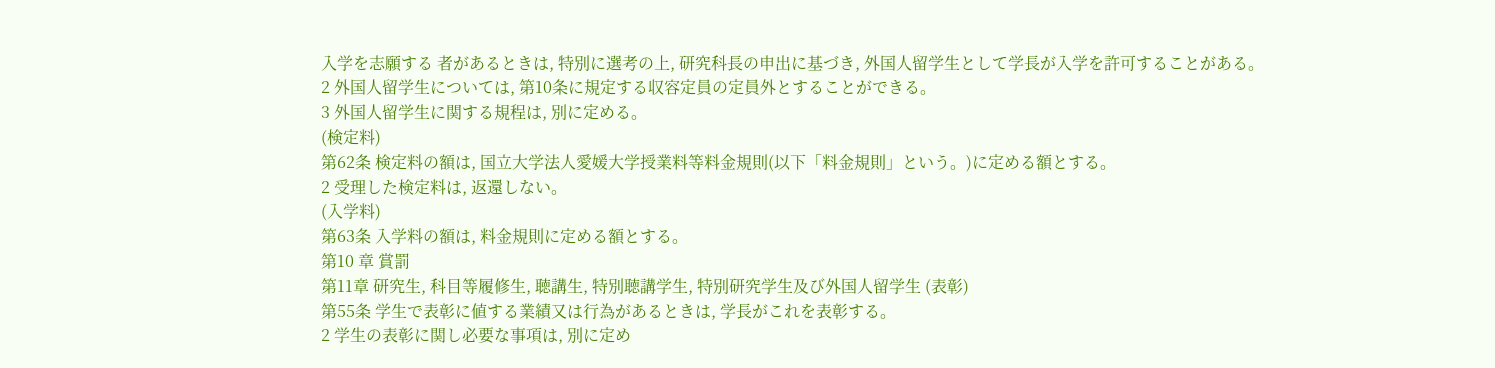入学を志願する 者があるときは, 特別に選考の上, 研究科長の申出に基づき, 外国人留学生として学長が入学を許可することがある。
2 外国人留学生については, 第10条に規定する収容定員の定員外とすることができる。
3 外国人留学生に関する規程は, 別に定める。
(検定料)
第62条 検定料の額は, 国立大学法人愛媛大学授業料等料金規則(以下「料金規則」という。)に定める額とする。
2 受理した検定料は, 返還しない。
(入学料)
第63条 入学料の額は, 料金規則に定める額とする。
第10 章 賞罰
第11章 研究生, 科目等履修生, 聴講生, 特別聴講学生, 特別研究学生及び外国人留学生 (表彰)
第55条 学生で表彰に値する業績又は行為があるときは, 学長がこれを表彰する。
2 学生の表彰に関し必要な事項は, 別に定め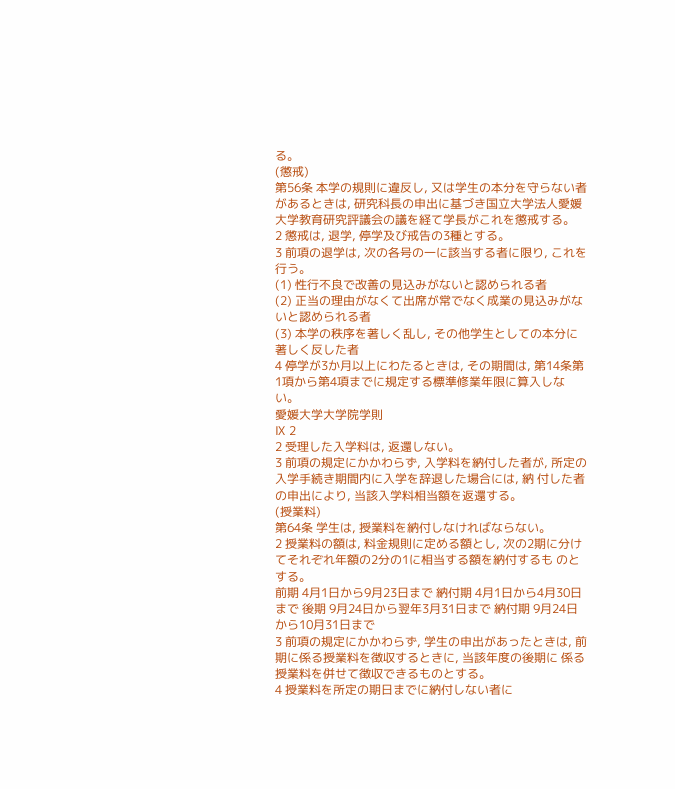る。
(懲戒)
第56条 本学の規則に違反し, 又は学生の本分を守らない者があるときは, 研究科長の申出に基づき国立大学法人愛媛 大学教育研究評議会の議を経て学長がこれを懲戒する。
2 懲戒は, 退学, 停学及び戒告の3種とする。
3 前項の退学は, 次の各号の一に該当する者に限り, これを行う。
(1) 性行不良で改善の見込みがないと認められる者
(2) 正当の理由がなくて出席が常でなく成業の見込みがないと認められる者
(3) 本学の秩序を著しく乱し, その他学生としての本分に著しく反した者
4 停学が3か月以上にわたるときは, その期間は, 第14条第1項から第4項までに規定する標準修業年限に算入しない。
愛媛大学大学院学則
Ⅸ 2
2 受理した入学料は, 返還しない。
3 前項の規定にかかわらず, 入学料を納付した者が, 所定の入学手続き期間内に入学を辞退した場合には, 納 付した者の申出により, 当該入学料相当額を返還する。
(授業料)
第64条 学生は, 授業料を納付しなければならない。
2 授業料の額は, 料金規則に定める額とし, 次の2期に分けてそれぞれ年額の2分の1に相当する額を納付するも のとする。
前期 4月1日から9月23日まで 納付期 4月1日から4月30日まで 後期 9月24日から翌年3月31日まで 納付期 9月24日から10月31日まで
3 前項の規定にかかわらず, 学生の申出があったときは, 前期に係る授業料を徴収するときに, 当該年度の後期に 係る授業料を併せて徴収できるものとする。
4 授業料を所定の期日までに納付しない者に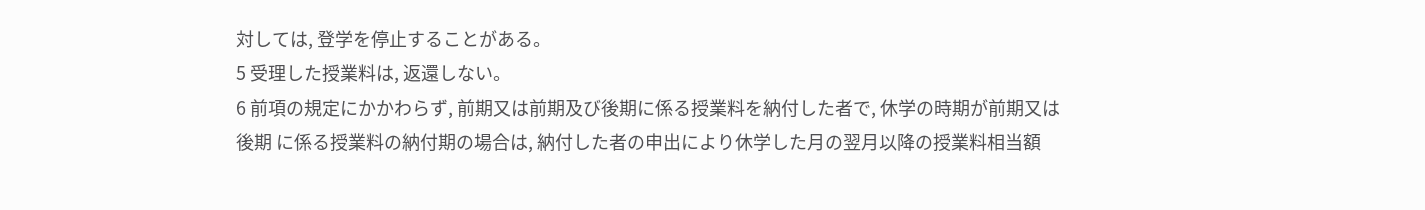対しては, 登学を停止することがある。
5 受理した授業料は, 返還しない。
6 前項の規定にかかわらず, 前期又は前期及び後期に係る授業料を納付した者で, 休学の時期が前期又は後期 に係る授業料の納付期の場合は, 納付した者の申出により休学した月の翌月以降の授業料相当額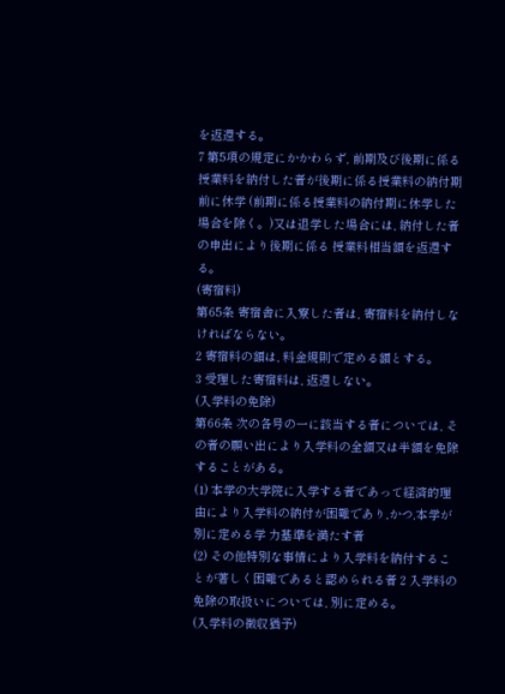を返還する。
7 第5項の規定にかかわらず, 前期及び後期に係る授業料を納付した者が後期に係る授業料の納付期前に休学 (前期に係る授業料の納付期に休学した場合を除く。)又は退学した場合には, 納付した者の申出により後期に係る 授業料相当額を返還する。
(寄宿料)
第65条 寄宿舎に入寮した者は, 寄宿料を納付しなければならない。
2 寄宿料の額は, 料金規則で定める額とする。
3 受理した寄宿料は, 返還しない。
(入学料の免除)
第66条 次の各号の一に該当する者については, その者の願い出により入学料の全額又は半額を免除することがある。
(1) 本学の大学院に入学する者であって経済的理由により入学料の納付が困難であり,かつ,本学が別に定める学 力基準を満たす者
(2) その他特別な事情により入学料を納付することが著しく困難であると認められる者 2 入学料の免除の取扱いについては, 別に定める。
(入学料の徴収猶予)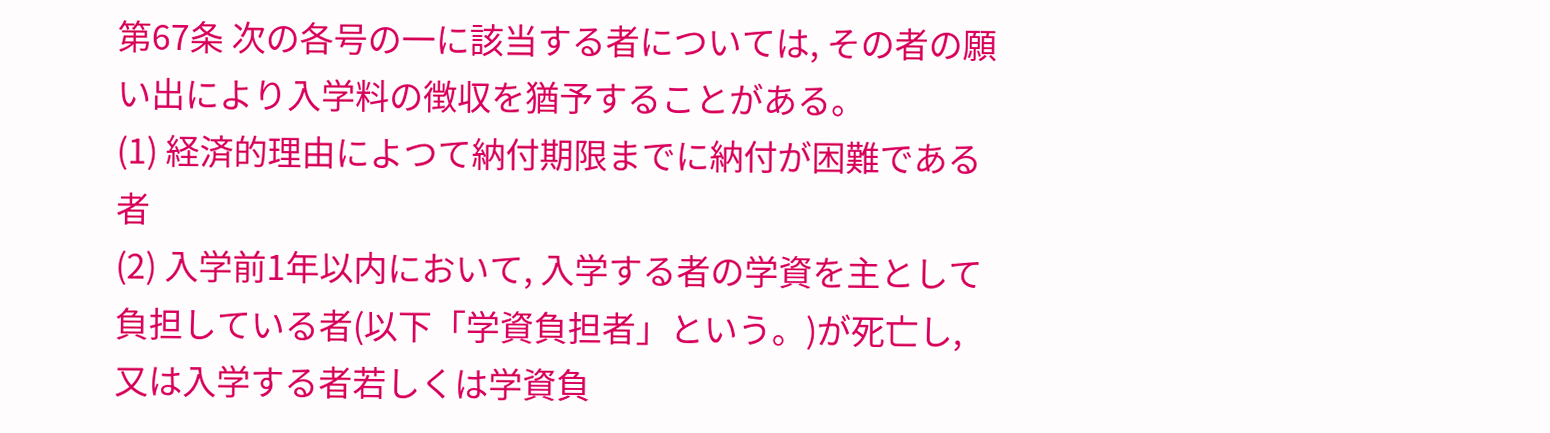第67条 次の各号の一に該当する者については, その者の願い出により入学料の徴収を猶予することがある。
(1) 経済的理由によつて納付期限までに納付が困難である者
(2) 入学前1年以内において, 入学する者の学資を主として負担している者(以下「学資負担者」という。)が死亡し,
又は入学する者若しくは学資負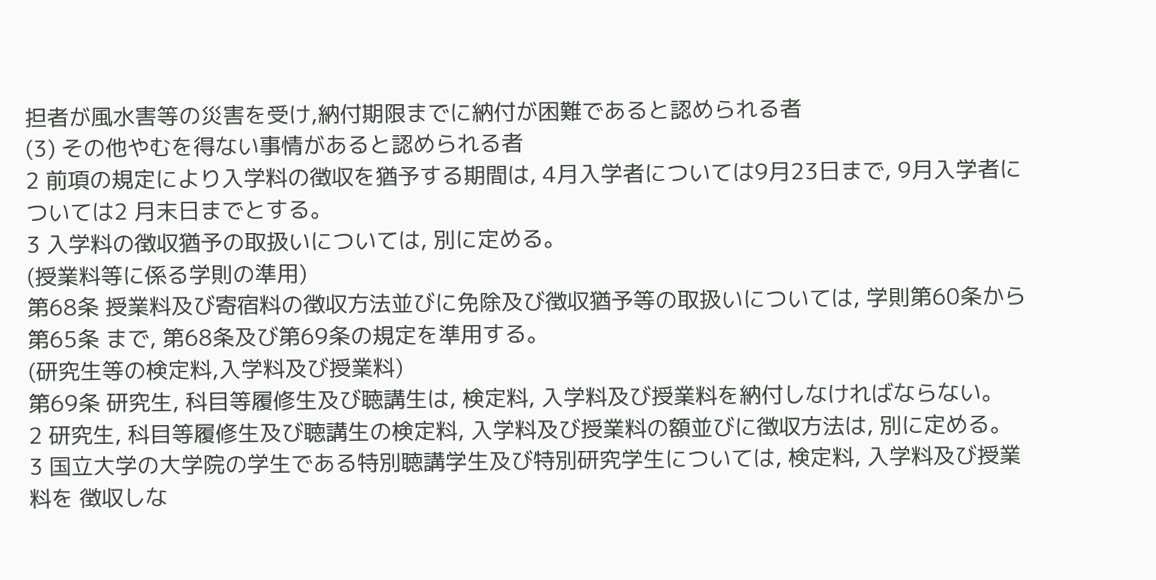担者が風水害等の災害を受け,納付期限までに納付が困難であると認められる者
(3) その他やむを得ない事情があると認められる者
2 前項の規定により入学料の徴収を猶予する期間は, 4月入学者については9月23日まで, 9月入学者については2 月末日までとする。
3 入学料の徴収猶予の取扱いについては, 別に定める。
(授業料等に係る学則の準用)
第68条 授業料及び寄宿料の徴収方法並びに免除及び徴収猶予等の取扱いについては, 学則第60条から第65条 まで, 第68条及び第69条の規定を準用する。
(研究生等の検定料,入学料及び授業料)
第69条 研究生, 科目等履修生及び聴講生は, 検定料, 入学料及び授業料を納付しなければならない。
2 研究生, 科目等履修生及び聴講生の検定料, 入学料及び授業料の額並びに徴収方法は, 別に定める。
3 国立大学の大学院の学生である特別聴講学生及び特別研究学生については, 検定料, 入学料及び授業料を 徴収しな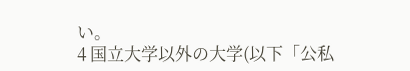い。
4 国立大学以外の大学(以下「公私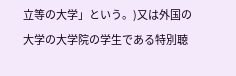立等の大学」という。)又は外国の大学の大学院の学生である特別聴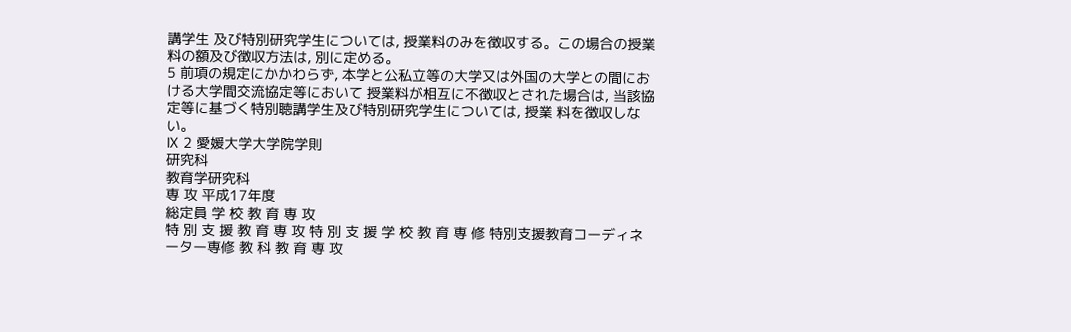講学生 及び特別研究学生については, 授業料のみを徴収する。この場合の授業料の額及び徴収方法は, 別に定める。
5 前項の規定にかかわらず, 本学と公私立等の大学又は外国の大学との間における大学間交流協定等において 授業料が相互に不徴収とされた場合は, 当該協定等に基づく特別聴講学生及び特別研究学生については, 授業 料を徴収しない。
Ⅸ 2 愛媛大学大学院学則
研究科
教育学研究科
専 攻 平成17年度
総定員 学 校 教 育 専 攻
特 別 支 援 教 育 専 攻 特 別 支 援 学 校 教 育 専 修 特別支援教育コーディネーター専修 教 科 教 育 専 攻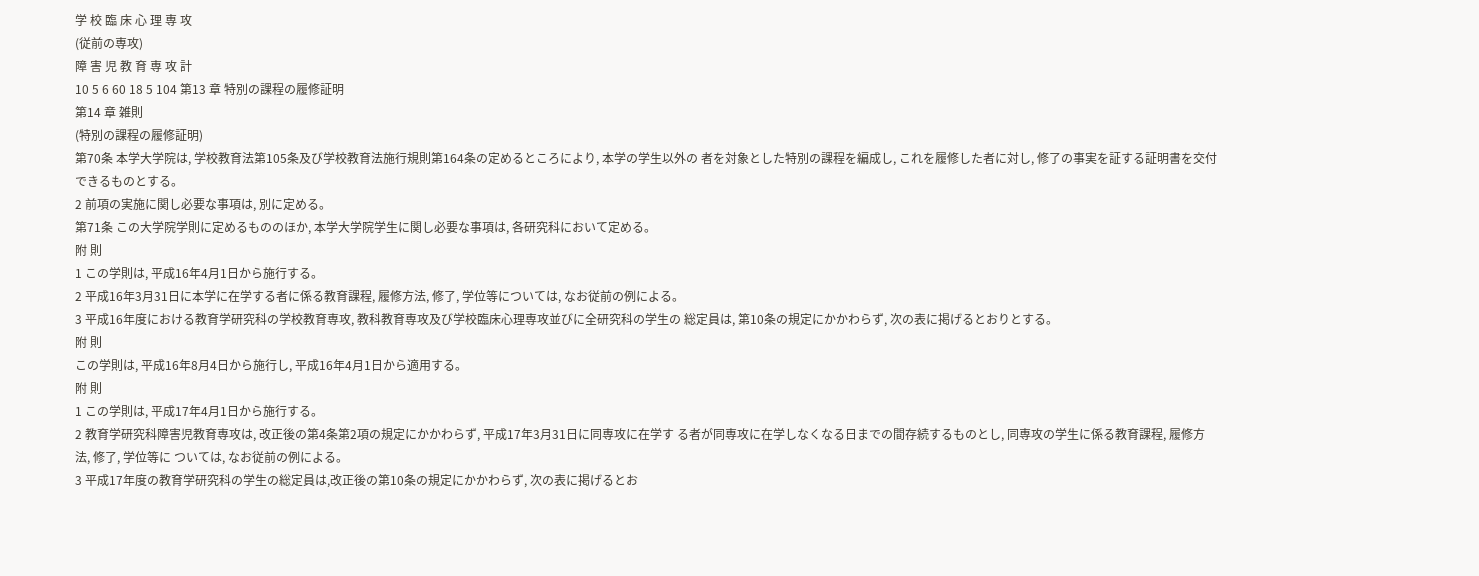学 校 臨 床 心 理 専 攻
(従前の専攻)
障 害 児 教 育 専 攻 計
10 5 6 60 18 5 104 第13 章 特別の課程の履修証明
第14 章 雑則
(特別の課程の履修証明)
第70条 本学大学院は, 学校教育法第105条及び学校教育法施行規則第164条の定めるところにより, 本学の学生以外の 者を対象とした特別の課程を編成し, これを履修した者に対し, 修了の事実を証する証明書を交付できるものとする。
2 前項の実施に関し必要な事項は, 別に定める。
第71条 この大学院学則に定めるもののほか, 本学大学院学生に関し必要な事項は, 各研究科において定める。
附 則
1 この学則は, 平成16年4月1日から施行する。
2 平成16年3月31日に本学に在学する者に係る教育課程, 履修方法, 修了, 学位等については, なお従前の例による。
3 平成16年度における教育学研究科の学校教育専攻, 教科教育専攻及び学校臨床心理専攻並びに全研究科の学生の 総定員は, 第10条の規定にかかわらず, 次の表に掲げるとおりとする。
附 則
この学則は, 平成16年8月4日から施行し, 平成16年4月1日から適用する。
附 則
1 この学則は, 平成17年4月1日から施行する。
2 教育学研究科障害児教育専攻は, 改正後の第4条第2項の規定にかかわらず, 平成17年3月31日に同専攻に在学す る者が同専攻に在学しなくなる日までの間存続するものとし, 同専攻の学生に係る教育課程, 履修方法, 修了, 学位等に ついては, なお従前の例による。
3 平成17年度の教育学研究科の学生の総定員は,改正後の第10条の規定にかかわらず, 次の表に掲げるとお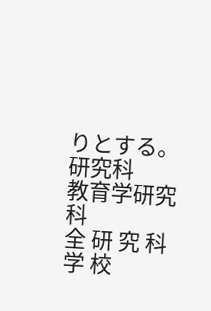りとする。
研究科
教育学研究科
全 研 究 科
学 校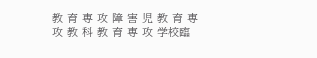教 育 専 攻 障 害 児 教 育 専 攻 教 科 教 育 専 攻 学校臨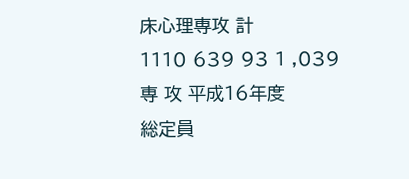床心理専攻 計
1110 639 93 1 ,039 専 攻 平成16年度
総定員